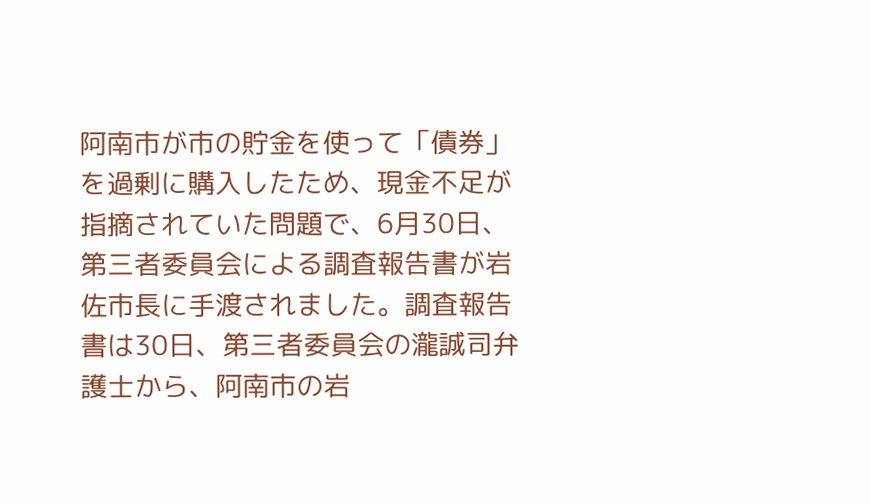阿南市が市の貯金を使って「債券」を過剰に購入したため、現金不足が指摘されていた問題で、6月30日、第三者委員会による調査報告書が岩佐市長に手渡されました。調査報告書は30日、第三者委員会の瀧誠司弁護士から、阿南市の岩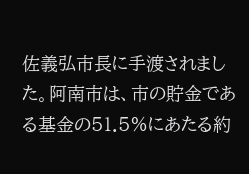佐義弘市長に手渡されました。阿南市は、市の貯金である基金の51.5%にあたる約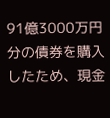91億3000万円分の債券を購入したため、現金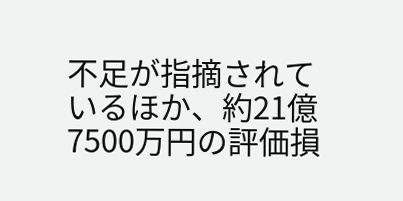不足が指摘されているほか、約21億7500万円の評価損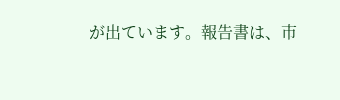が出ています。報告書は、市